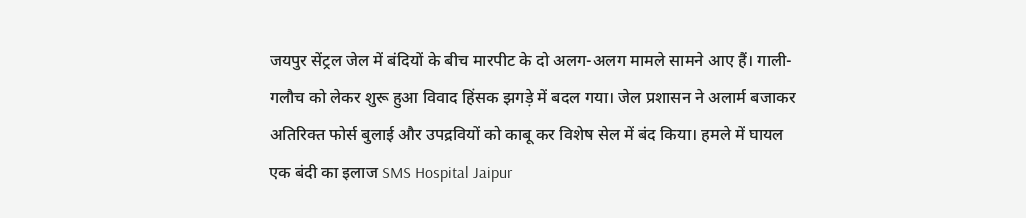जयपुर सेंट्रल जेल में बंदियों के बीच मारपीट के दो अलग-अलग मामले सामने आए हैं। गाली-गलौच को लेकर शुरू हुआ विवाद हिंसक झगड़े में बदल गया। जेल प्रशासन ने अलार्म बजाकर अतिरिक्त फोर्स बुलाई और उपद्रवियों को काबू कर विशेष सेल में बंद किया। हमले में घायल एक बंदी का इलाज SMS Hospital Jaipur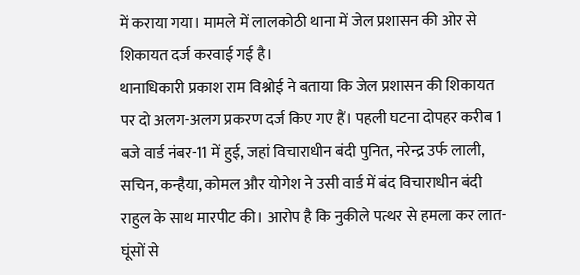में कराया गया। मामले में लालकोठी थाना में जेल प्रशासन की ओर से शिकायत दर्ज करवाई गई है।
थानाधिकारी प्रकाश राम विश्नोई ने बताया कि जेल प्रशासन की शिकायत पर दो अलग-अलग प्रकरण दर्ज किए गए हैं। पहली घटना दोपहर करीब 1 बजे वार्ड नंबर-11 में हुई, जहां विचाराधीन बंदी पुनित, नरेन्द्र उर्फ लाली, सचिन, कन्हैया, कोमल और योगेश ने उसी वार्ड में बंद विचाराधीन बंदी राहुल के साथ मारपीट की। आरोप है कि नुकीले पत्थर से हमला कर लात-घूंसों से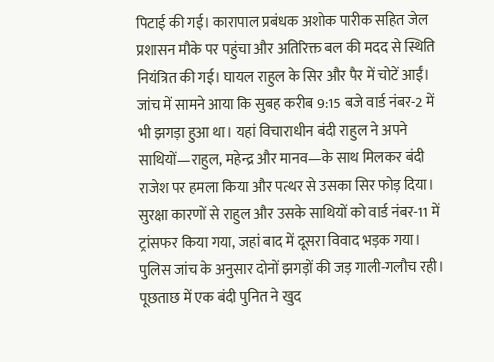पिटाई की गई। कारापाल प्रबंधक अशोक पारीक सहित जेल प्रशासन मौके पर पहुंचा और अतिरिक्त बल की मदद से स्थिति नियंत्रित की गई। घायल राहुल के सिर और पैर में चोटें आईं।
जांच में सामने आया कि सुबह करीब 9:15 बजे वार्ड नंबर-2 में भी झगड़ा हुआ था। यहां विचाराधीन बंदी राहुल ने अपने साथियों—राहुल, महेन्द्र और मानव—के साथ मिलकर बंदी राजेश पर हमला किया और पत्थर से उसका सिर फोड़ दिया। सुरक्षा कारणों से राहुल और उसके साथियों को वार्ड नंबर-11 में ट्रांसफर किया गया, जहां बाद में दूसरा विवाद भड़क गया।
पुलिस जांच के अनुसार दोनों झगड़ों की जड़ गाली-गलौच रही। पूछताछ में एक बंदी पुनित ने खुद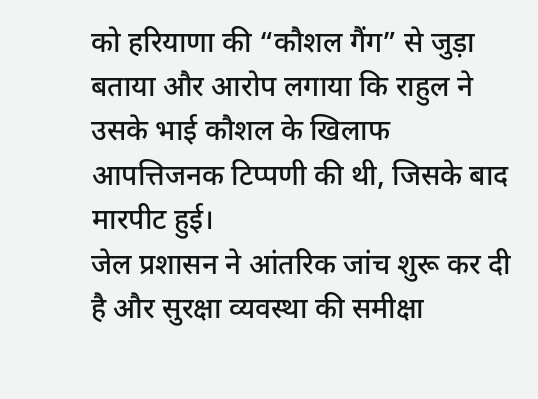को हरियाणा की “कौशल गैंग” से जुड़ा बताया और आरोप लगाया कि राहुल ने उसके भाई कौशल के खिलाफ आपत्तिजनक टिप्पणी की थी, जिसके बाद मारपीट हुई।
जेल प्रशासन ने आंतरिक जांच शुरू कर दी है और सुरक्षा व्यवस्था की समीक्षा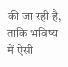की जा रही है, ताकि भविष्य में ऐसी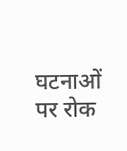घटनाओं पर रोक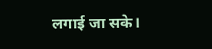लगाई जा सके।